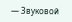— Звуковой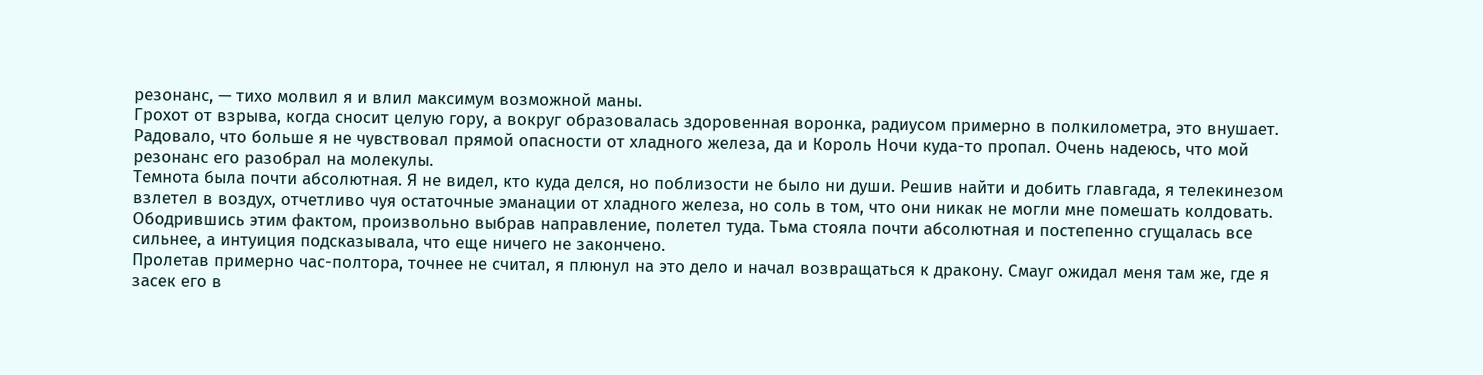резонанс, — тихо молвил я и влил максимум возможной маны.
Грохот от взрыва, когда сносит целую гору, а вокруг образовалась здоровенная воронка, радиусом примерно в полкилометра, это внушает. Радовало, что больше я не чувствовал прямой опасности от хладного железа, да и Король Ночи куда-то пропал. Очень надеюсь, что мой резонанс его разобрал на молекулы.
Темнота была почти абсолютная. Я не видел, кто куда делся, но поблизости не было ни души. Решив найти и добить главгада, я телекинезом взлетел в воздух, отчетливо чуя остаточные эманации от хладного железа, но соль в том, что они никак не могли мне помешать колдовать. Ободрившись этим фактом, произвольно выбрав направление, полетел туда. Тьма стояла почти абсолютная и постепенно сгущалась все сильнее, а интуиция подсказывала, что еще ничего не закончено.
Пролетав примерно час-полтора, точнее не считал, я плюнул на это дело и начал возвращаться к дракону. Смауг ожидал меня там же, где я засек его в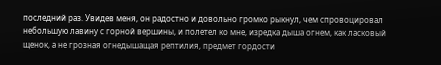последний раз. Увидев меня, он радостно и довольно громко рыкнул, чем спровоцировал небольшую лавину с горной вершины, и полетел ко мне, изредка дыша огнем, как ласковый щенок, а не грозная огнедышащая рептилия, предмет гордости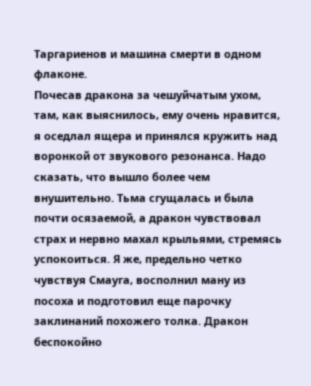Таргариенов и машина смерти в одном флаконе.
Почесав дракона за чешуйчатым ухом, там, как выяснилось, ему очень нравится, я оседлал ящера и принялся кружить над воронкой от звукового резонанса. Надо сказать, что вышло более чем внушительно. Тьма сгущалась и была почти осязаемой, а дракон чувствовал страх и нервно махал крыльями, стремясь успокоиться. Я же, предельно четко чувствуя Смауга, восполнил ману из посоха и подготовил еще парочку заклинаний похожего толка. Дракон беспокойно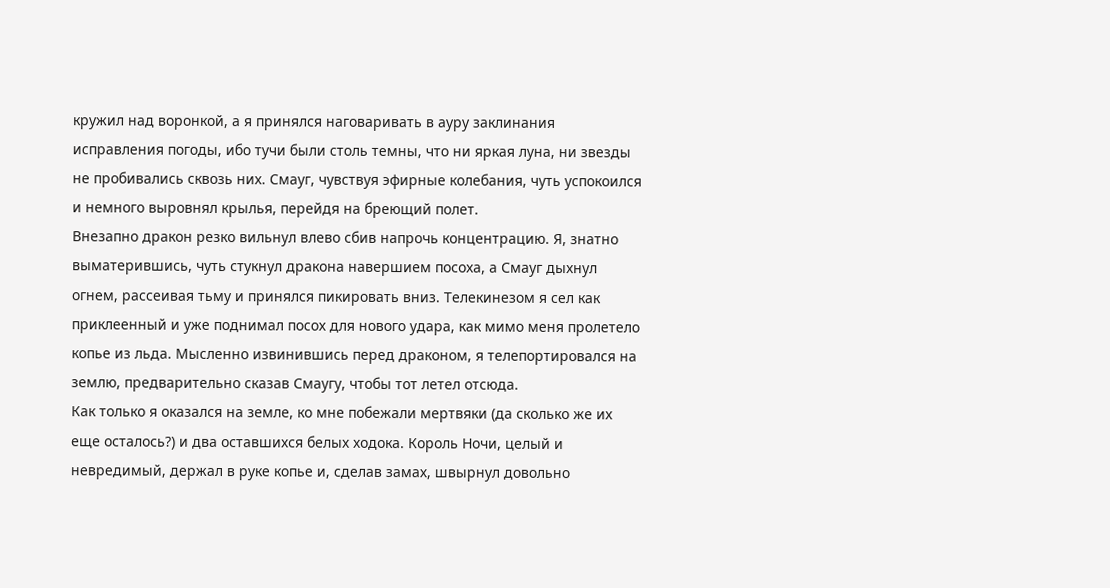кружил над воронкой, а я принялся наговаривать в ауру заклинания исправления погоды, ибо тучи были столь темны, что ни яркая луна, ни звезды не пробивались сквозь них. Смауг, чувствуя эфирные колебания, чуть успокоился и немного выровнял крылья, перейдя на бреющий полет.
Внезапно дракон резко вильнул влево сбив напрочь концентрацию. Я, знатно выматерившись, чуть стукнул дракона навершием посоха, а Смауг дыхнул огнем, рассеивая тьму и принялся пикировать вниз. Телекинезом я сел как приклеенный и уже поднимал посох для нового удара, как мимо меня пролетело копье из льда. Мысленно извинившись перед драконом, я телепортировался на землю, предварительно сказав Смаугу, чтобы тот летел отсюда.
Как только я оказался на земле, ко мне побежали мертвяки (да сколько же их еще осталось?) и два оставшихся белых ходока. Король Ночи, целый и невредимый, держал в руке копье и, сделав замах, швырнул довольно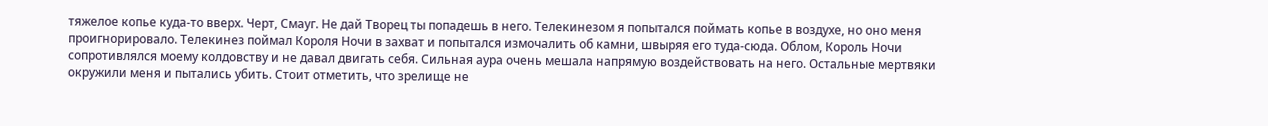тяжелое копье куда-то вверх. Черт, Смауг. Не дай Творец ты попадешь в него. Телекинезом я попытался поймать копье в воздухе, но оно меня проигнорировало. Телекинез поймал Короля Ночи в захват и попытался измочалить об камни, швыряя его туда-сюда. Облом, Король Ночи сопротивлялся моему колдовству и не давал двигать себя. Сильная аура очень мешала напрямую воздействовать на него. Остальные мертвяки окружили меня и пытались убить. Стоит отметить, что зрелище не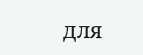для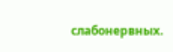слабонервных.